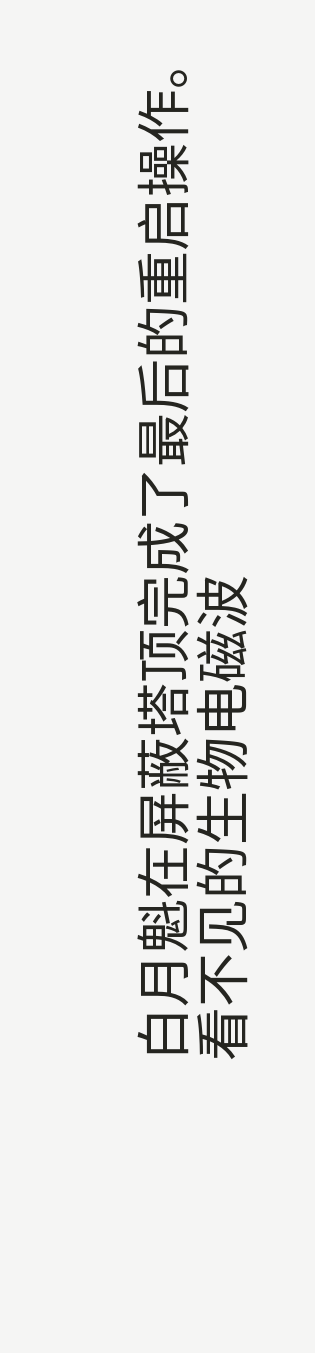白月魁在屏蔽塔顶完成了最后的重启操作。
看不见的生物电磁波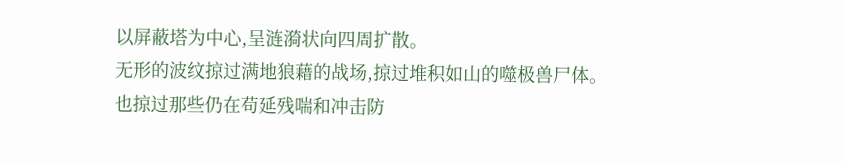以屏蔽塔为中心,呈涟漪状向四周扩散。
无形的波纹掠过满地狼藉的战场,掠过堆积如山的噬极兽尸体。
也掠过那些仍在苟延残喘和冲击防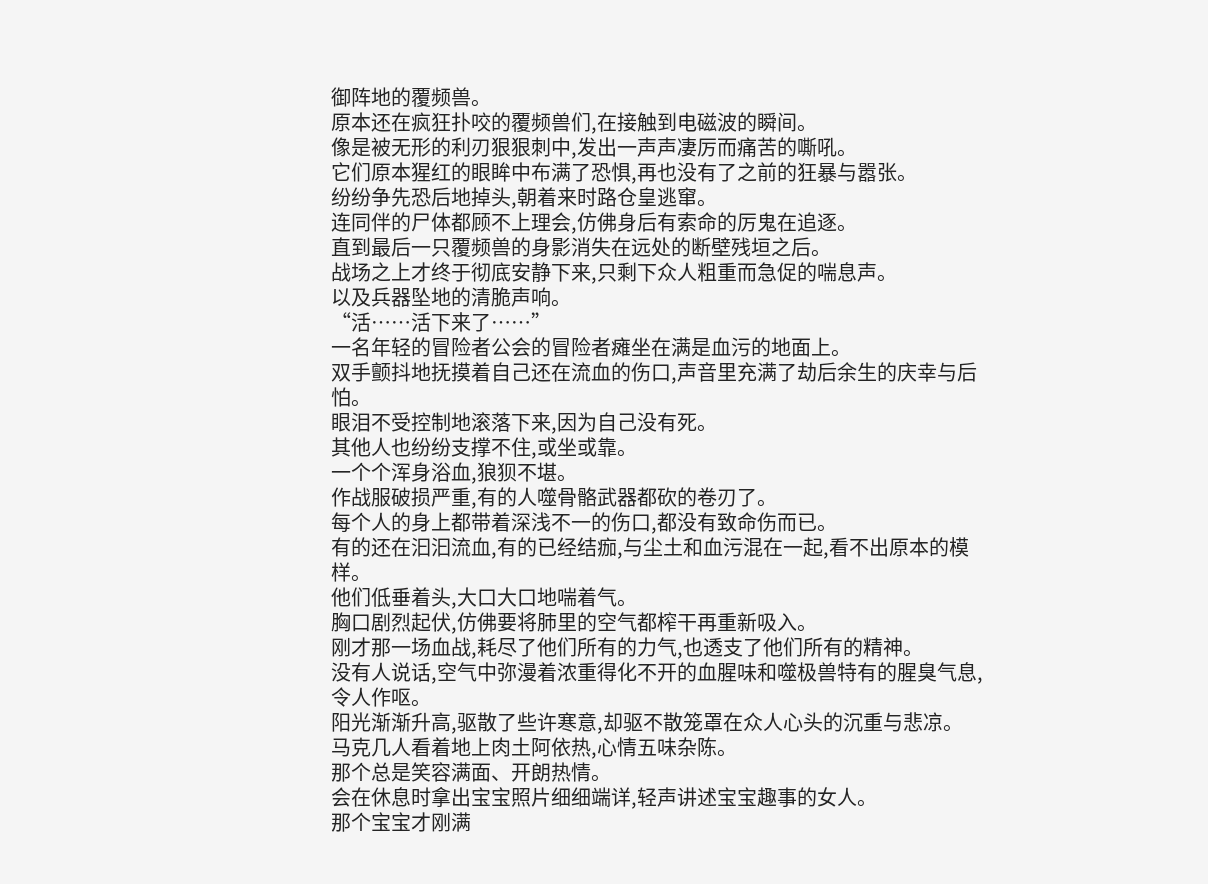御阵地的覆频兽。
原本还在疯狂扑咬的覆频兽们,在接触到电磁波的瞬间。
像是被无形的利刃狠狠刺中,发出一声声凄厉而痛苦的嘶吼。
它们原本猩红的眼眸中布满了恐惧,再也没有了之前的狂暴与嚣张。
纷纷争先恐后地掉头,朝着来时路仓皇逃窜。
连同伴的尸体都顾不上理会,仿佛身后有索命的厉鬼在追逐。
直到最后一只覆频兽的身影消失在远处的断壁残垣之后。
战场之上才终于彻底安静下来,只剩下众人粗重而急促的喘息声。
以及兵器坠地的清脆声响。
“活……活下来了……”
一名年轻的冒险者公会的冒险者瘫坐在满是血污的地面上。
双手颤抖地抚摸着自己还在流血的伤口,声音里充满了劫后余生的庆幸与后怕。
眼泪不受控制地滚落下来,因为自己没有死。
其他人也纷纷支撑不住,或坐或靠。
一个个浑身浴血,狼狈不堪。
作战服破损严重,有的人噬骨骼武器都砍的卷刃了。
每个人的身上都带着深浅不一的伤口,都没有致命伤而已。
有的还在汩汩流血,有的已经结痂,与尘土和血污混在一起,看不出原本的模样。
他们低垂着头,大口大口地喘着气。
胸口剧烈起伏,仿佛要将肺里的空气都榨干再重新吸入。
刚才那一场血战,耗尽了他们所有的力气,也透支了他们所有的精神。
没有人说话,空气中弥漫着浓重得化不开的血腥味和噬极兽特有的腥臭气息,令人作呕。
阳光渐渐升高,驱散了些许寒意,却驱不散笼罩在众人心头的沉重与悲凉。
马克几人看着地上肉土阿依热,心情五味杂陈。
那个总是笑容满面、开朗热情。
会在休息时拿出宝宝照片细细端详,轻声讲述宝宝趣事的女人。
那个宝宝才刚满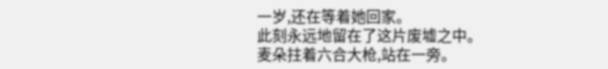一岁,还在等着她回家。
此刻永远地留在了这片废墟之中。
麦朵拄着六合大枪,站在一旁。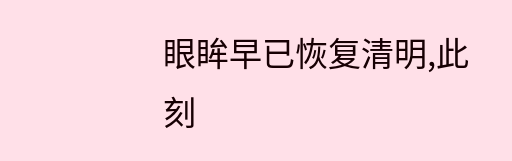眼眸早已恢复清明,此刻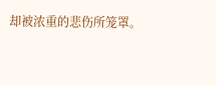却被浓重的悲伤所笼罩。